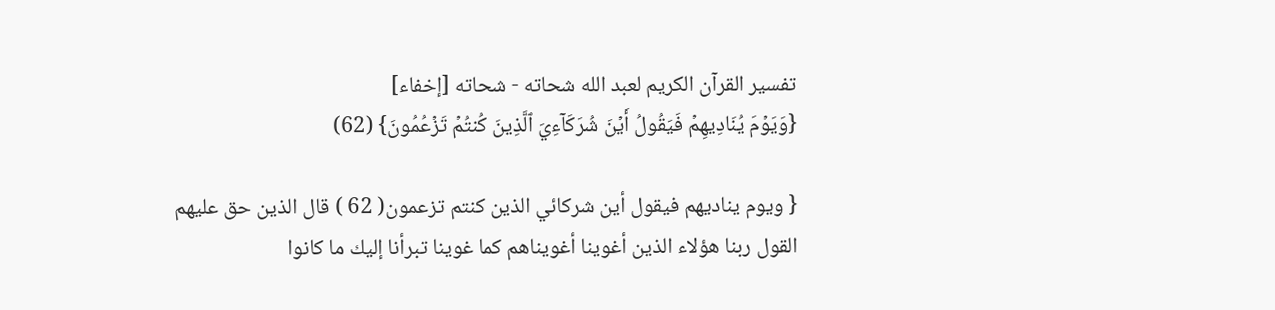تفسير القرآن الكريم لعبد الله شحاته - شحاته [إخفاء]
{وَيَوۡمَ يُنَادِيهِمۡ فَيَقُولُ أَيۡنَ شُرَكَآءِيَ ٱلَّذِينَ كُنتُمۡ تَزۡعُمُونَ} (62)

{ ويوم يناديهم فيقول أين شركائي الذين كنتم تزعمون( 62 ) قال الذين حق عليهم القول ربنا هؤلاء الذين أغوينا أغويناهم كما غوينا تبرأنا إليك ما كانوا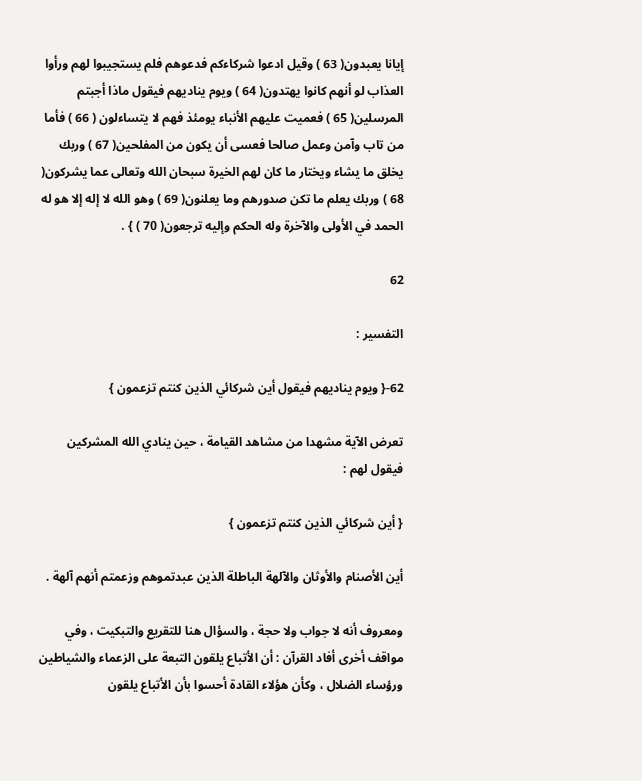إيانا يعبدون( 63 ) وقيل ادعوا شركاءكم فدعوهم فلم يستجيبوا لهم ورأوا العذاب لو أنهم كانوا يهتدون( 64 ) ويوم يناديهم فيقول ماذا أجبتم المرسلين( 65 ) فعميت عليهم الأنباء يومئذ فهم لا يتساءلون ( 66 ) فأما من تاب وآمن وعمل صالحا فعسى أن يكون من المفلحين( 67 ) وربك يخلق ما يشاء ويختار ما كان لهم الخيرة سبحان الله وتعالى عما يشركون( 68 ) وربك يعلم ما تكن صدورهم وما يعلنون( 69 ) وهو الله لا إله إلا هو له الحمد في الأولى والآخرة وله الحكم وإليه ترجعون( 70 ) } .

62

التفسير :

62-{ ويوم يناديهم فيقول أين شركائي الذين كنتم تزعمون }

تعرض الآية مشهدا من مشاهد القيامة ، حين ينادي الله المشركين فيقول لهم :

{ أين شركائي الذين كنتم تزعمون }

أين الأصنام والأوثان والآلهة الباطلة الذين عبدتموهم وزعمتم أنهم آلهة .

ومعروف أنه لا جواب ولا حجة ، والسؤال هنا للتقريع والتبكيت ، وفي مواقف أخرى أفاد القرآن : أن الأتباع يلقون التبعة على الزعماء والشياطين ورؤساء الضلال ، وكأن هؤلاء القادة أحسوا بأن الأتباع يلقون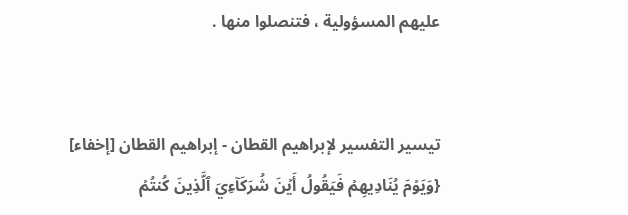عليهم المسؤولية ، فتنصلوا منها .


تيسير التفسير لإبراهيم القطان - إبراهيم القطان [إخفاء]
{وَيَوۡمَ يُنَادِيهِمۡ فَيَقُولُ أَيۡنَ شُرَكَآءِيَ ٱلَّذِينَ كُنتُمۡ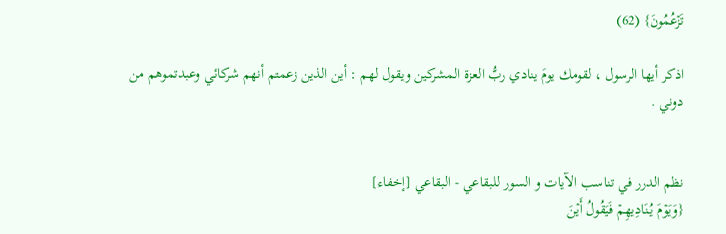تَزۡعُمُونَ} (62)

اذكر أيها الرسول ، لقومك يومَ ينادي ربُّ العزة المشركين ويقول لهم : أين الذين زعمتم أنهم شركائي وعبدتموهم من دوني .


نظم الدرر في تناسب الآيات و السور للبقاعي - البقاعي [إخفاء]
{وَيَوۡمَ يُنَادِيهِمۡ فَيَقُولُ أَيۡنَ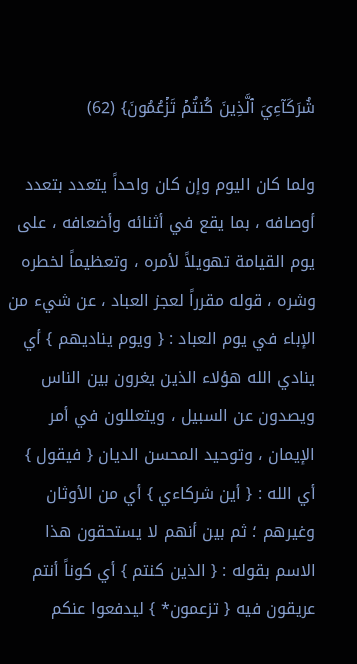شُرَكَآءِيَ ٱلَّذِينَ كُنتُمۡ تَزۡعُمُونَ} (62)

ولما كان اليوم وإن كان واحداً يتعدد بتعدد أوصافه ، بما يقع في أثنائه وأضعافه ، على يوم القيامة تهويلاً لأمره ، وتعظيماً لخطره وشره ، قوله مقرراً لعجز العباد ، عن شيء من الإباء في يوم العباد : { ويوم يناديهم } أي ينادي الله هؤلاء الذين يغرون بين الناس ويصدون عن السبيل ، ويتعللون في أمر الإيمان ، وتوحيد المحسن الديان { فيقول } أي الله : { أين شركاءي } أي من الأوثان وغيرهم ؛ ثم بين أنهم لا يستحقون هذا الاسم بقوله : { الذين كنتم } أي كوناً أنتم عريقون فيه { تزعمون* } ليدفعوا عنكم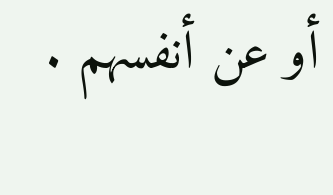أو عن أنفسهم .